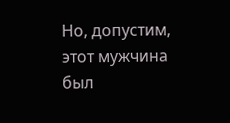Но, допустим, этот мужчина был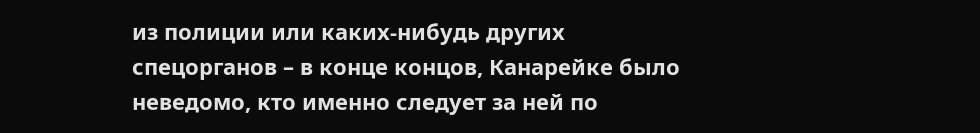из полиции или каких-нибудь других спецорганов – в конце концов, Канарейке было неведомо, кто именно следует за ней по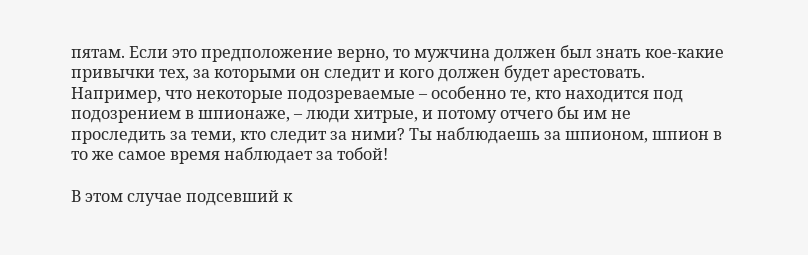пятам. Если это предположение верно, то мужчина должен был знать кое-какие привычки тех, за которыми он следит и кого должен будет арестовать. Например, что некоторые подозреваемые – особенно те, кто находится под подозрением в шпионаже, – люди хитрые, и потому отчего бы им не проследить за теми, кто следит за ними? Ты наблюдаешь за шпионом, шпион в то же самое время наблюдает за тобой!

В этом случае подсевший к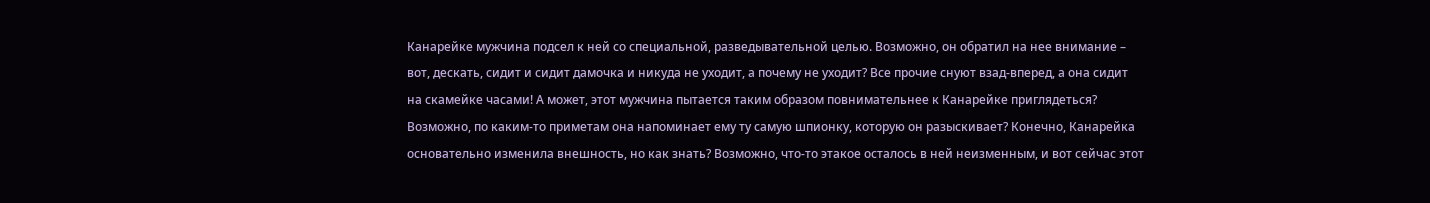Канарейке мужчина подсел к ней со специальной, разведывательной целью. Возможно, он обратил на нее внимание – вот, дескать, сидит и сидит дамочка и никуда не уходит, а почему не уходит? Все прочие снуют взад-вперед, а она сидит на скамейке часами! А может, этот мужчина пытается таким образом повнимательнее к Канарейке приглядеться? Возможно, по каким-то приметам она напоминает ему ту самую шпионку, которую он разыскивает? Конечно, Канарейка основательно изменила внешность, но как знать? Возможно, что-то этакое осталось в ней неизменным, и вот сейчас этот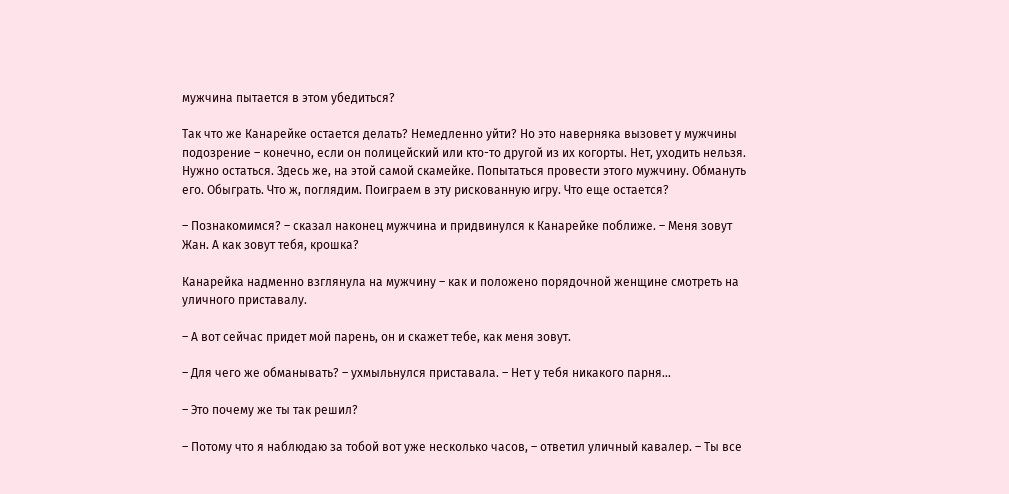мужчина пытается в этом убедиться?

Так что же Канарейке остается делать? Немедленно уйти? Но это наверняка вызовет у мужчины подозрение – конечно, если он полицейский или кто-то другой из их когорты. Нет, уходить нельзя. Нужно остаться. Здесь же, на этой самой скамейке. Попытаться провести этого мужчину. Обмануть его. Обыграть. Что ж, поглядим. Поиграем в эту рискованную игру. Что еще остается?

– Познакомимся? – сказал наконец мужчина и придвинулся к Канарейке поближе. – Меня зовут Жан. А как зовут тебя, крошка?

Канарейка надменно взглянула на мужчину – как и положено порядочной женщине смотреть на уличного приставалу.

– А вот сейчас придет мой парень, он и скажет тебе, как меня зовут.

– Для чего же обманывать? – ухмыльнулся приставала. – Нет у тебя никакого парня…

– Это почему же ты так решил?

– Потому что я наблюдаю за тобой вот уже несколько часов, – ответил уличный кавалер. – Ты все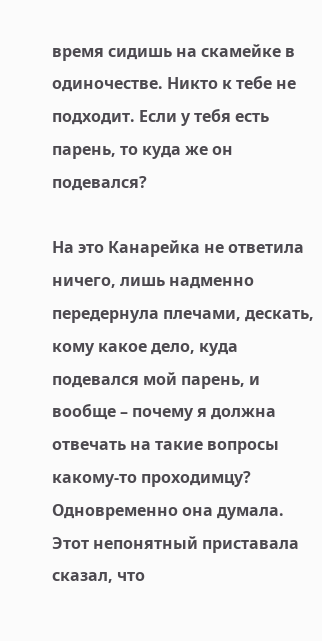время сидишь на скамейке в одиночестве. Никто к тебе не подходит. Если у тебя есть парень, то куда же он подевался?

На это Канарейка не ответила ничего, лишь надменно передернула плечами, дескать, кому какое дело, куда подевался мой парень, и вообще – почему я должна отвечать на такие вопросы какому-то проходимцу? Одновременно она думала. Этот непонятный приставала сказал, что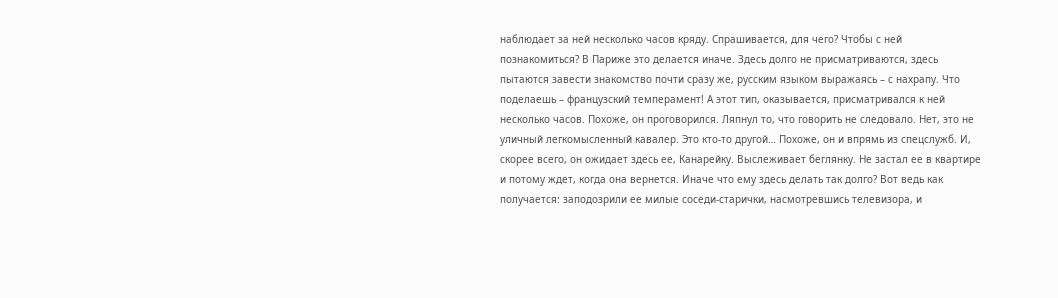наблюдает за ней несколько часов кряду. Спрашивается, для чего? Чтобы с ней познакомиться? В Париже это делается иначе. Здесь долго не присматриваются, здесь пытаются завести знакомство почти сразу же, русским языком выражаясь – с нахрапу. Что поделаешь – французский темперамент! А этот тип, оказывается, присматривался к ней несколько часов. Похоже, он проговорился. Ляпнул то, что говорить не следовало. Нет, это не уличный легкомысленный кавалер. Это кто-то другой… Похоже, он и впрямь из спецслужб. И, скорее всего, он ожидает здесь ее, Канарейку. Выслеживает беглянку. Не застал ее в квартире и потому ждет, когда она вернется. Иначе что ему здесь делать так долго? Вот ведь как получается: заподозрили ее милые соседи-старички, насмотревшись телевизора, и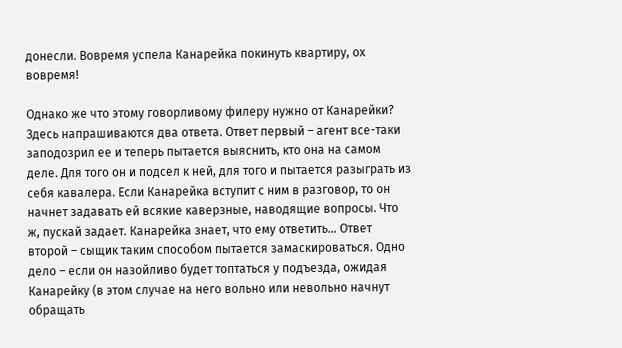донесли. Вовремя успела Канарейка покинуть квартиру, ох вовремя!

Однако же что этому говорливому филеру нужно от Канарейки? Здесь напрашиваются два ответа. Ответ первый – агент все-таки заподозрил ее и теперь пытается выяснить, кто она на самом деле. Для того он и подсел к ней, для того и пытается разыграть из себя кавалера. Если Канарейка вступит с ним в разговор, то он начнет задавать ей всякие каверзные, наводящие вопросы. Что ж, пускай задает. Канарейка знает, что ему ответить… Ответ второй – сыщик таким способом пытается замаскироваться. Одно дело – если он назойливо будет топтаться у подъезда, ожидая Канарейку (в этом случае на него вольно или невольно начнут обращать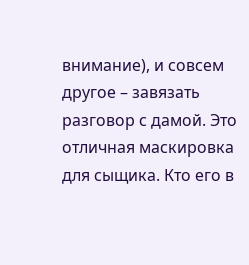внимание), и совсем другое – завязать разговор с дамой. Это отличная маскировка для сыщика. Кто его в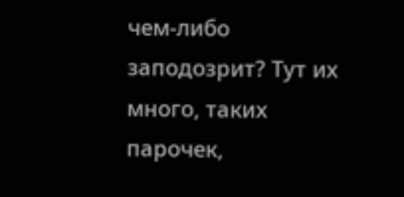чем-либо заподозрит? Тут их много, таких парочек,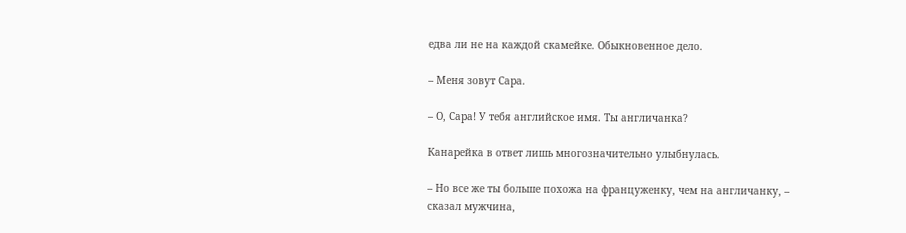едва ли не на каждой скамейке. Обыкновенное дело.

– Меня зовут Сара.

– О, Сара! У тебя английское имя. Ты англичанка?

Канарейка в ответ лишь многозначительно улыбнулась.

– Но все же ты больше похожа на француженку, чем на англичанку, – сказал мужчина,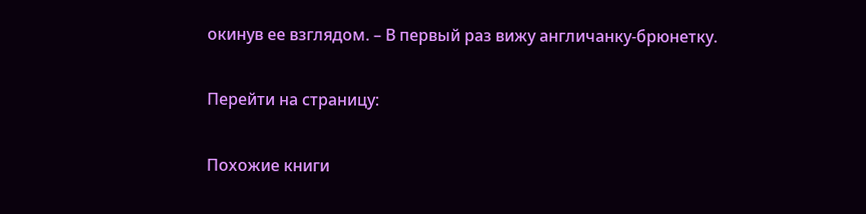окинув ее взглядом. – В первый раз вижу англичанку-брюнетку.

Перейти на страницу:

Похожие книги